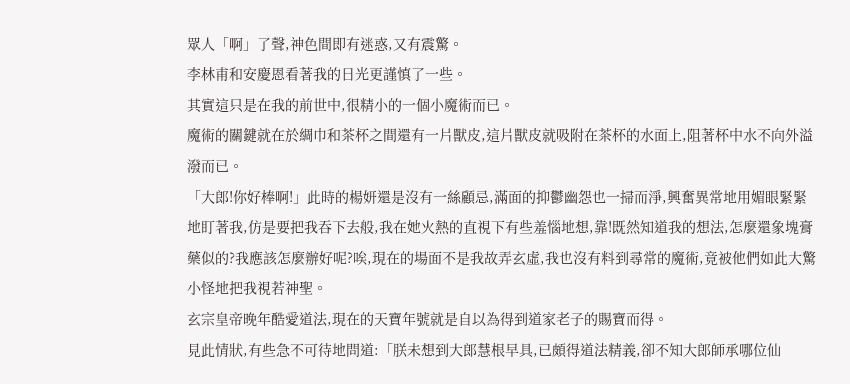眾人「啊」了聲,神色間即有迷惑,又有震驚。
李林甫和安慶恩看著我的日光更謹慎了一些。
其實這只是在我的前世中,很精小的一個小魔術而已。
魔術的關鍵就在於綢巾和茶杯之間還有一片獸皮,這片獸皮就吸附在茶杯的水面上,阻著杯中水不向外溢潑而已。
「大郎!你好棒啊!」此時的楊妍還是沒有一絲顧忌,滿面的抑鬱幽怨也一掃而淨,興奮異常地用媚眼緊緊地盯著我,仿是要把我吞下去般,我在她火熱的直視下有些羞惱地想,靠!既然知道我的想法,怎麼還象塊膏藥似的?我應該怎麼辦好呢?唉,現在的場面不是我故弄玄虛,我也沒有料到尋常的魔術,竟被他們如此大驚小怪地把我視若神聖。
玄宗皇帝晚年酷愛道法,現在的天寶年號就是自以為得到道家老子的賜寶而得。
見此情狀,有些急不可待地問道:「朕未想到大郎慧根早具,已頗得道法精義,卻不知大郎師承哪位仙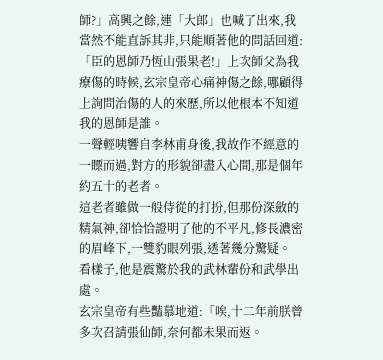師?」高興之餘,連「大郎」也喊了出來,我當然不能直訴其非,只能順著他的問話回道:「臣的恩師乃恆山張果老!」上次師父為我療傷的時候,玄宗皇帝心痛神傷之餘,哪顧得上詢問治傷的人的來歷,所以他根本不知道我的恩師是誰。
一聲輕咦響自李林甫身後,我故作不經意的一瞟而過,對方的形貌卻盡入心間,那是個年約五十的老者。
這老者雖做一般侍從的打扮,但那份深斂的精氣神,卻恰恰證明了他的不平凡,修長濃密的眉峰下,一雙豹眼列張,透著幾分驚疑。
看樣子,他是震驚於我的武林輩份和武學出處。
玄宗皇帝有些豔慕地道:「唉,十二年前朕曾多次召請張仙師,奈何都未果而返。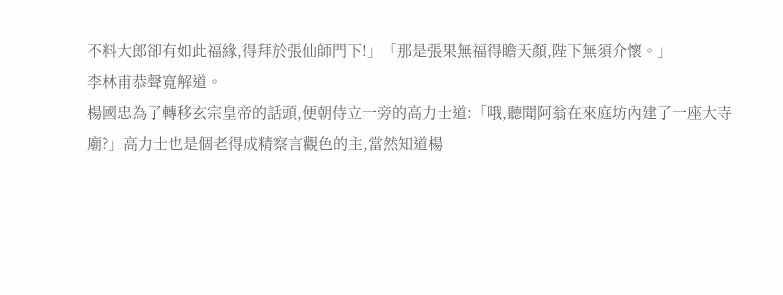不料大郎卻有如此福緣,得拜於張仙師門下!」「那是張果無福得瞻天顏,陛下無須介懷。」
李林甫恭聲寬解道。
楊國忠為了轉移玄宗皇帝的話頭,便朝侍立一旁的高力士道:「哦,聽聞阿翁在來庭坊內建了一座大寺廟?」高力士也是個老得成精察言觀色的主,當然知道楊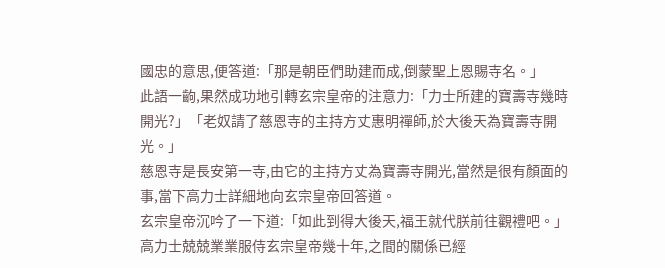國忠的意思,便答道:「那是朝臣們助建而成,倒蒙聖上恩賜寺名。」
此語一齣,果然成功地引轉玄宗皇帝的注意力:「力士所建的寶壽寺幾時開光?」「老奴請了慈恩寺的主持方丈惠明禪師,於大後天為寶壽寺開光。」
慈恩寺是長安第一寺,由它的主持方丈為寶壽寺開光,當然是很有顏面的事,當下高力士詳細地向玄宗皇帝回答道。
玄宗皇帝沉吟了一下道:「如此到得大後天,福王就代朕前往觀禮吧。」
高力士兢兢業業服侍玄宗皇帝幾十年,之間的關係已經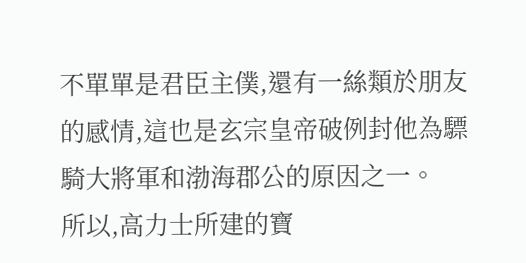不單單是君臣主僕,還有一絲類於朋友的感情,這也是玄宗皇帝破例封他為驃騎大將軍和渤海郡公的原因之一。
所以,高力士所建的寶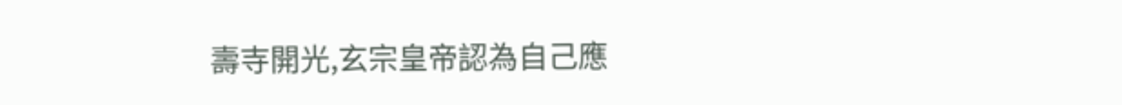壽寺開光,玄宗皇帝認為自己應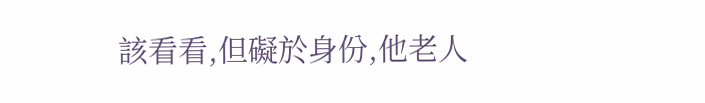該看看,但礙於身份,他老人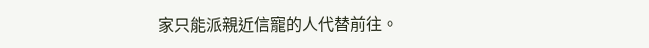家只能派親近信寵的人代替前往。